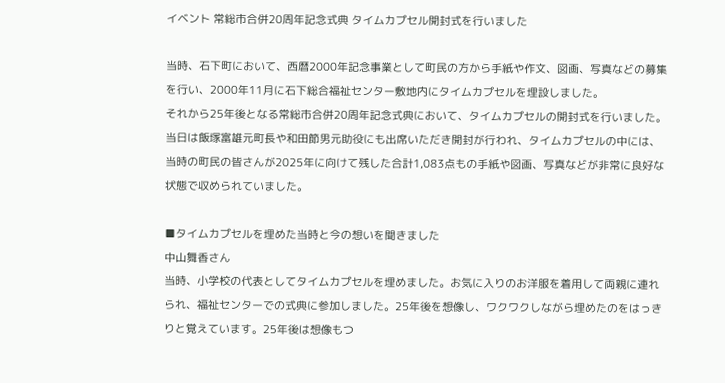イベント 常総市合併20周年記念式典 タイムカプセル開封式を行いました

当時、石下町において、西暦2000年記念事業として町民の方から手紙や作文、図画、写真などの募集を行い、2000年11月に石下総合福祉センター敷地内にタイムカプセルを埋設しました。
それから25年後となる常総市合併20周年記念式典において、タイムカプセルの開封式を行いました。当日は飯塚富雄元町長や和田節男元助役にも出席いただき開封が行われ、タイムカプセルの中には、当時の町民の皆さんが2025年に向けて残した合計1,083点もの手紙や図画、写真などが非常に良好な状態で収められていました。

■タイムカプセルを埋めた当時と今の想いを聞きました
中山舞香さん
当時、小学校の代表としてタイムカプセルを埋めました。お気に入りのお洋服を着用して両親に連れられ、福祉センターでの式典に参加しました。25年後を想像し、ワクワクしながら埋めたのをはっきりと覚えています。25年後は想像もつ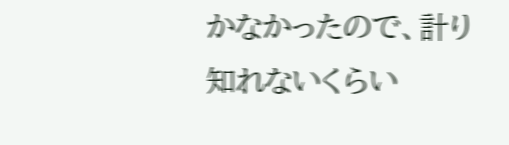かなかったので、計り知れないくらい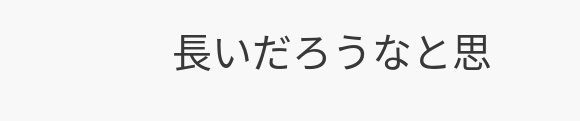長いだろうなと思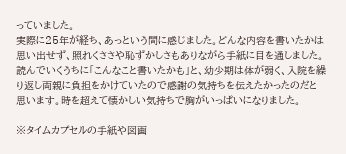っていました。
実際に25年が経ち、あっという間に感じました。どんな内容を書いたかは思い出せず、照れくささや恥ずかしさもありながら手紙に目を通しました。読んでいくうちに「こんなこと書いたかも」と、幼少期は体が弱く、入院を繰り返し両親に負担をかけていたので感謝の気持ちを伝えたかったのだと思います。時を超えて懐かしい気持ちで胸がいっぱいになりました。

※タイムカプセルの手紙や図画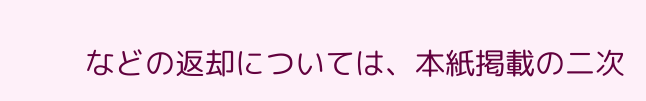などの返却については、本紙掲載の二次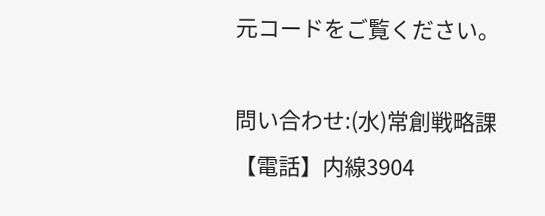元コードをご覧ください。

問い合わせ:(水)常創戦略課
【電話】内線3904